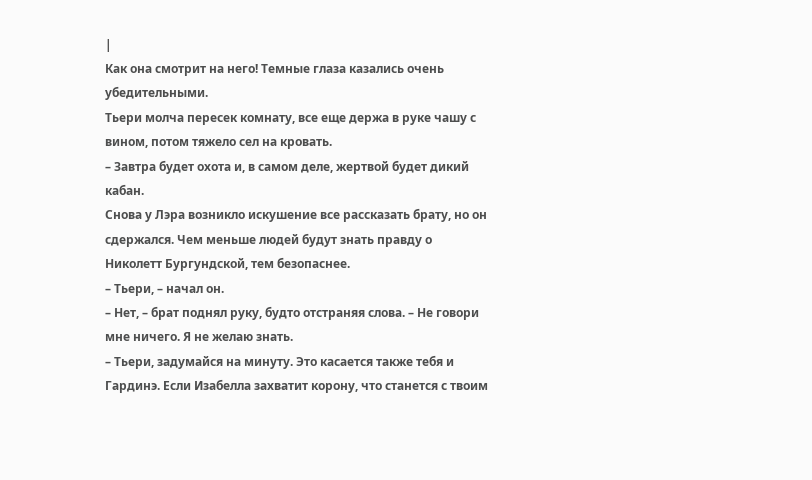|
Как она смотрит на него! Темные глаза казались очень убедительными.
Тьери молча пересек комнату, все еще держа в руке чашу с вином, потом тяжело сел на кровать.
– Завтра будет охота и, в самом деле, жертвой будет дикий кабан.
Снова у Лэра возникло искушение все рассказать брату, но он сдержался. Чем меньше людей будут знать правду о Николетт Бургундской, тем безопаснее.
– Тьери, – начал он.
– Нет, – брат поднял руку, будто отстраняя слова. – Не говори мне ничего. Я не желаю знать.
– Тьери, задумайся на минуту. Это касается также тебя и Гардинэ. Если Изабелла захватит корону, что станется с твоим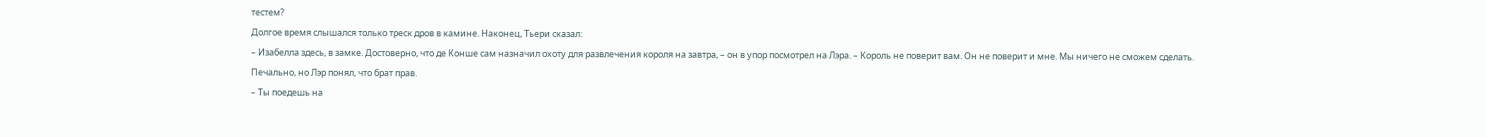тестем?
Долгое время слышался только треск дров в камине. Наконец, Тьери сказал:
– Изабелла здесь, в замке. Достоверно, что де Конше сам назначил охоту для развлечения короля на завтра, – он в упор посмотрел на Лэра. – Король не поверит вам. Он не поверит и мне. Мы ничего не сможем сделать.
Печально, но Лэр понял, что брат прав.
– Ты поедешь на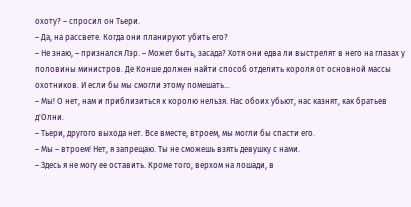охоту? – спросил он Тьери.
– Да, на рассвете. Когда они планируют убить его?
– Не знаю, – признался Лэр. – Может быть, засада? Хотя они едва ли выстрелят в него на глазах у половины министров. Де Конше должен найти способ отделить короля от основной массы охотников. И если бы мы смогли этому помешать…
– Мы! О нет, нам и приблизиться к королю нельзя. Нас обоих убьют, нас казнят, как братьев д'Олни.
– Тьери, другого выхода нет. Все вместе, втроем, мы могли бы спасти его.
– Мы – втроем! Нет, я запрещаю. Ты не сможешь взять девушку с нами.
– Здесь я не могу ее оставить. Кроме того, верхом на лошади, в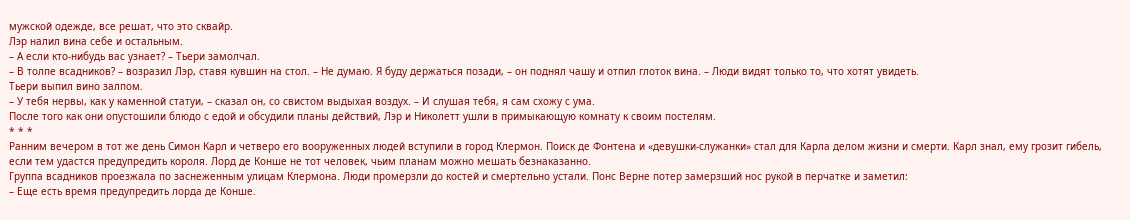мужской одежде, все решат, что это сквайр.
Лэр налил вина себе и остальным.
– А если кто-нибудь вас узнает? – Тьери замолчал.
– В толпе всадников? – возразил Лэр, ставя кувшин на стол. – Не думаю. Я буду держаться позади, – он поднял чашу и отпил глоток вина. – Люди видят только то, что хотят увидеть.
Тьери выпил вино залпом.
– У тебя нервы, как у каменной статуи, – сказал он, со свистом выдыхая воздух. – И слушая тебя, я сам схожу с ума.
После того как они опустошили блюдо с едой и обсудили планы действий, Лэр и Николетт ушли в примыкающую комнату к своим постелям.
* * *
Ранним вечером в тот же день Симон Карл и четверо его вооруженных людей вступили в город Клермон. Поиск де Фонтена и «девушки-служанки» стал для Карла делом жизни и смерти. Карл знал, ему грозит гибель, если тем удастся предупредить короля. Лорд де Конше не тот человек, чьим планам можно мешать безнаказанно.
Группа всадников проезжала по заснеженным улицам Клермона. Люди промерзли до костей и смертельно устали. Понс Верне потер замерзший нос рукой в перчатке и заметил:
– Еще есть время предупредить лорда де Конше.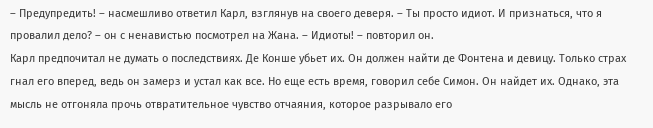– Предупредить! – насмешливо ответил Карл, взглянув на своего деверя. – Ты просто идиот. И признаться, что я провалил дело? – он с ненавистью посмотрел на Жана. – Идиоты! – повторил он.
Карл предпочитал не думать о последствиях. Де Конше убьет их. Он должен найти де Фонтена и девицу. Только страх гнал его вперед, ведь он замерз и устал как все. Но еще есть время, говорил себе Симон. Он найдет их. Однако, эта мысль не отгоняла прочь отвратительное чувство отчаяния, которое разрывало его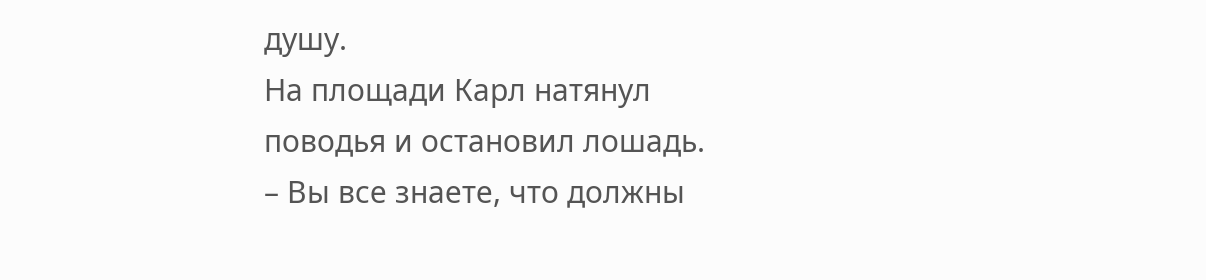душу.
На площади Карл натянул поводья и остановил лошадь.
– Вы все знаете, что должны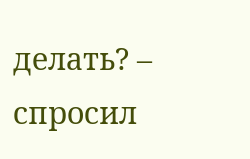делать? – спросил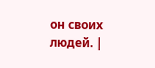он своих людей. |